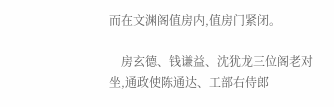而在文渊阁值房内,值房门紧闭。

    房玄德、钱谦益、沈犹龙三位阁老对坐,通政使陈通达、工部右侍郎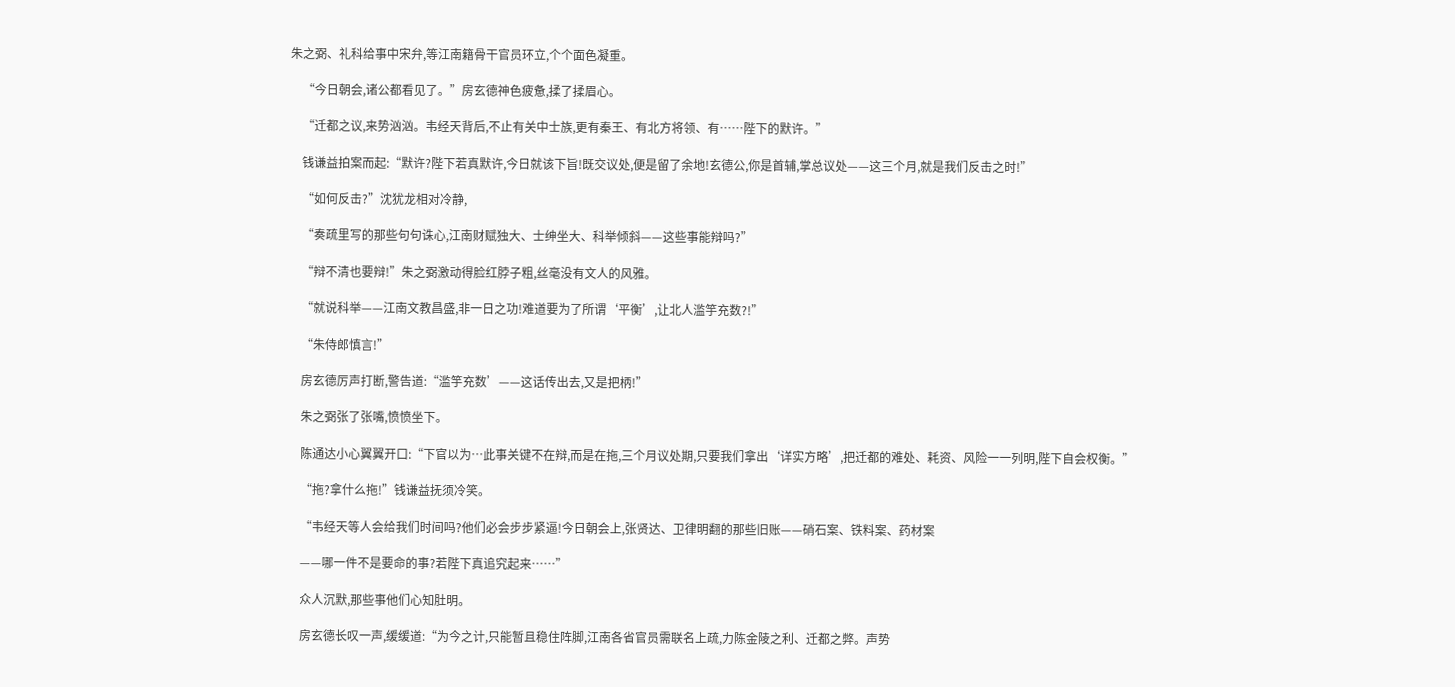朱之弼、礼科给事中宋弁,等江南籍骨干官员环立,个个面色凝重。

    “今日朝会,诸公都看见了。”房玄德神色疲惫,揉了揉眉心。

    “迁都之议,来势汹汹。韦经天背后,不止有关中士族,更有秦王、有北方将领、有……陛下的默许。”

    钱谦益拍案而起:“默许?陛下若真默许,今日就该下旨!既交议处,便是留了余地!玄德公,你是首辅,掌总议处——这三个月,就是我们反击之时!”

    “如何反击?”沈犹龙相对冷静,

    “奏疏里写的那些句句诛心,江南财赋独大、士绅坐大、科举倾斜——这些事能辩吗?”

    “辩不清也要辩!”朱之弼激动得脸红脖子粗,丝毫没有文人的风雅。

    “就说科举——江南文教昌盛,非一日之功!难道要为了所谓‘平衡’,让北人滥竽充数?!”

    “朱侍郎慎言!”

    房玄德厉声打断,警告道:“滥竽充数’——这话传出去,又是把柄!”

    朱之弼张了张嘴,愤愤坐下。

    陈通达小心翼翼开口:“下官以为…此事关键不在辩,而是在拖,三个月议处期,只要我们拿出‘详实方略’,把迁都的难处、耗资、风险一一列明,陛下自会权衡。”

    “拖?拿什么拖!”钱谦益抚须冷笑。

    “韦经天等人会给我们时间吗?他们必会步步紧逼!今日朝会上,张贤达、卫律明翻的那些旧账——硝石案、铁料案、药材案

    ——哪一件不是要命的事?若陛下真追究起来……”

    众人沉默,那些事他们心知肚明。

    房玄德长叹一声,缓缓道:“为今之计,只能暂且稳住阵脚,江南各省官员需联名上疏,力陈金陵之利、迁都之弊。声势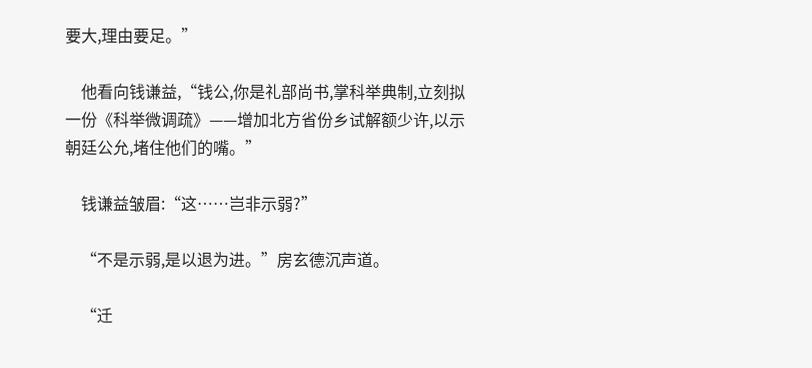要大,理由要足。”

    他看向钱谦益,“钱公,你是礼部尚书,掌科举典制,立刻拟一份《科举微调疏》——增加北方省份乡试解额少许,以示朝廷公允,堵住他们的嘴。”

    钱谦益皱眉:“这……岂非示弱?”

    “不是示弱,是以退为进。”房玄德沉声道。

    “迁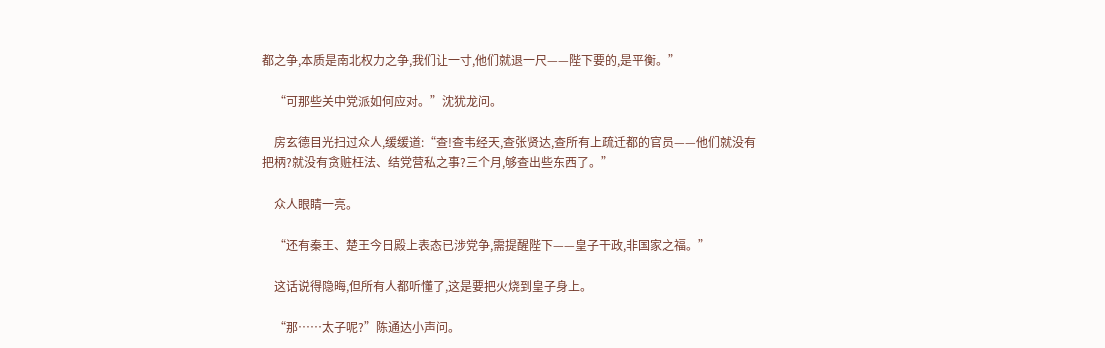都之争,本质是南北权力之争,我们让一寸,他们就退一尺——陛下要的,是平衡。”

    “可那些关中党派如何应对。”沈犹龙问。

    房玄德目光扫过众人,缓缓道:“查!查韦经天,查张贤达,查所有上疏迁都的官员——他们就没有把柄?就没有贪赃枉法、结党营私之事?三个月,够查出些东西了。”

    众人眼睛一亮。

    “还有秦王、楚王今日殿上表态已涉党争,需提醒陛下——皇子干政,非国家之福。”

    这话说得隐晦,但所有人都听懂了,这是要把火烧到皇子身上。

    “那……太子呢?”陈通达小声问。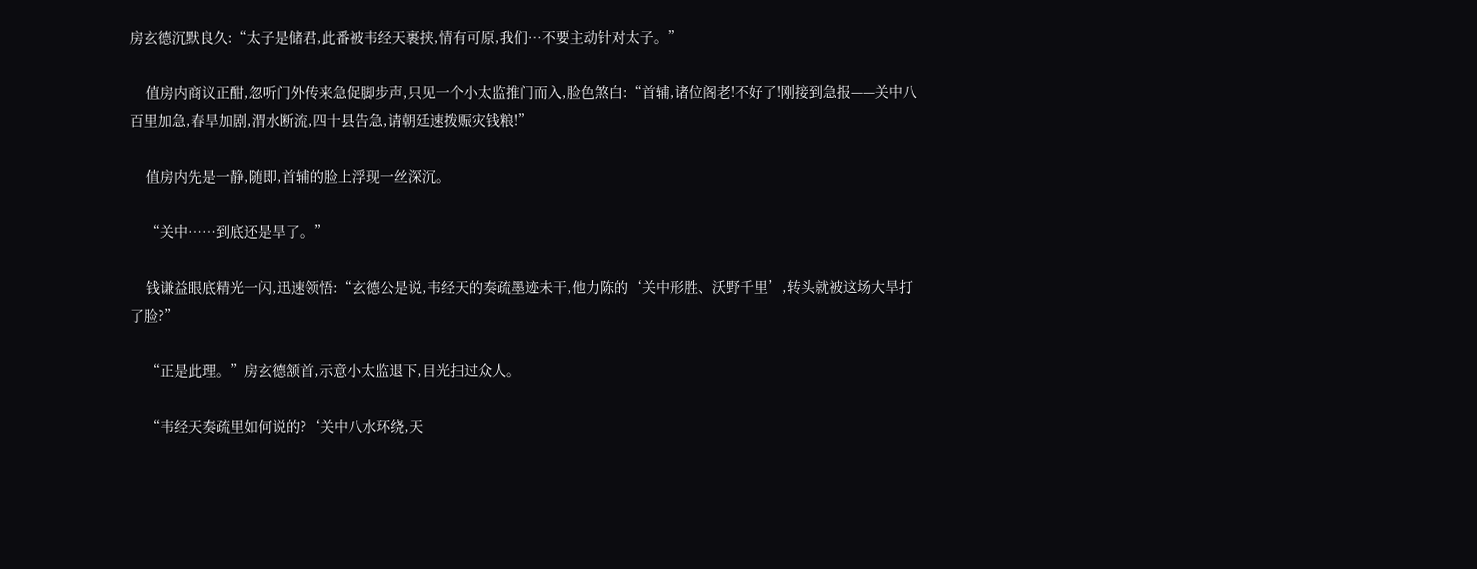房玄德沉默良久:“太子是储君,此番被韦经天裹挟,情有可原,我们…不要主动针对太子。”

    值房内商议正酣,忽听门外传来急促脚步声,只见一个小太监推门而入,脸色煞白:“首辅,诸位阁老!不好了!刚接到急报——关中八百里加急,春旱加剧,渭水断流,四十县告急,请朝廷速拨赈灾钱粮!”

    值房内先是一静,随即,首辅的脸上浮现一丝深沉。

    “关中……到底还是旱了。”

    钱谦益眼底精光一闪,迅速领悟:“玄德公是说,韦经天的奏疏墨迹未干,他力陈的‘关中形胜、沃野千里’,转头就被这场大旱打了脸?”

    “正是此理。”房玄德颔首,示意小太监退下,目光扫过众人。

    “韦经天奏疏里如何说的?‘关中八水环绕,天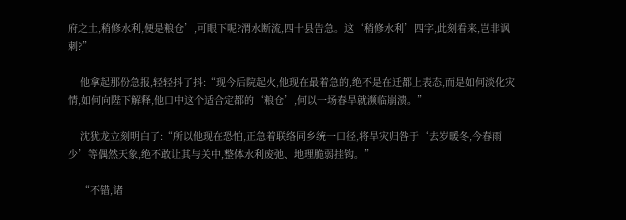府之土,稍修水利,便是粮仓’,可眼下呢?渭水断流,四十县告急。这‘稍修水利’四字,此刻看来,岂非讽刺?”

    他拿起那份急报,轻轻抖了抖:“现今后院起火,他现在最着急的,绝不是在迁都上表态,而是如何淡化灾情,如何向陛下解释,他口中这个适合定都的‘粮仓’,何以一场春旱就濒临崩溃。”

    沈犹龙立刻明白了:“所以他现在恐怕,正急着联络同乡统一口径,将旱灾归咎于‘去岁暖冬,今春雨少’等偶然天象,绝不敢让其与关中,整体水利废弛、地理脆弱挂钩。”

    “不错,诸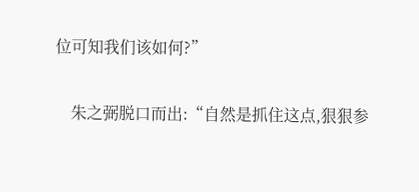位可知我们该如何?”

    朱之弼脱口而出:“自然是抓住这点,狠狠参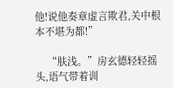他!说他奏章虚言欺君,关中根本不堪为都!”

    “肤浅。”房玄德轻轻摇头,语气带着训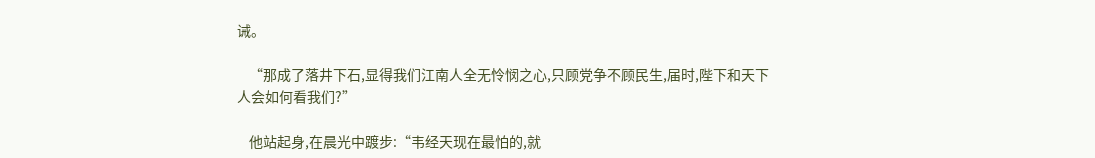诫。

    “那成了落井下石,显得我们江南人全无怜悯之心,只顾党争不顾民生,届时,陛下和天下人会如何看我们?”

    他站起身,在晨光中踱步:“韦经天现在最怕的,就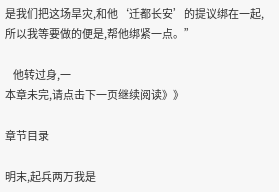是我们把这场旱灾,和他‘迁都长安’的提议绑在一起,所以我等要做的便是,帮他绑紧一点。”

    他转过身,一
本章未完,请点击下一页继续阅读》》

章节目录

明末,起兵两万我是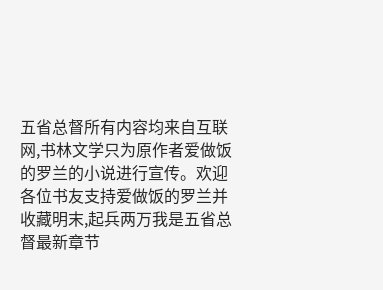五省总督所有内容均来自互联网,书林文学只为原作者爱做饭的罗兰的小说进行宣传。欢迎各位书友支持爱做饭的罗兰并收藏明末,起兵两万我是五省总督最新章节